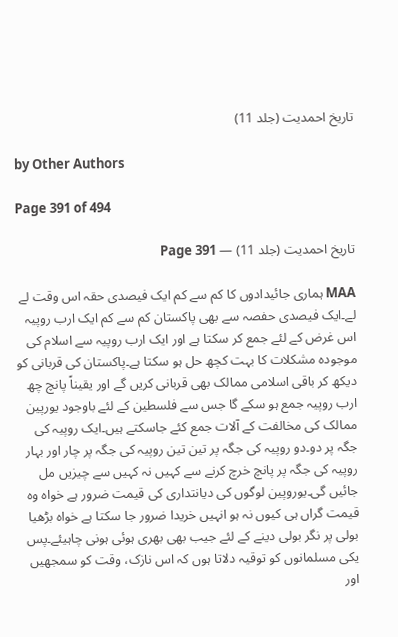تاریخ احمدیت (جلد 11)

by Other Authors

Page 391 of 494

تاریخ احمدیت (جلد 11) — Page 391

MAA ہماری جائیدادوں کا کم سے کم ایک فیصدی حقہ اس وقت لے لے۔ایک فیصدی حفصہ سے بھی پاکستان کم سے کم ایک ارب روپیہ اس غرض کے لئے جمع کر سکتا ہے اور ایک ارب روپیہ سے اسلام کی موجودہ مشکلات کا بہت کچھ حل ہو سکتا ہے۔پاکستان کی قربانی کو دیکھ کر باقی اسلامی ممالک بھی قربانی کریں گے اور یقیناً پانچ چھ ارب روپیہ جمع ہو سکے گا جس سے فلسطین کے لئے باوجود یورپین ممالک کی مخالفت کے آلات جمع کئے جاسکتے ہیں۔ایک روپیہ کی جگہ پر دو۔دو روپیہ کی جگہ پر تین تین روپیہ کی جگہ پر چار اور بہار روپیہ کی جگہ پر پانچ خرچ کرنے سے کہیں نہ کہیں سے چیزیں مل جائیں گی۔یوروپین لوگوں کی دیانتداری کی قیمت ضرور ہے خواہ وہ قیمت گراں ہی کیوں نہ ہو انہیں خریدا ضرور جا سکتا ہے خواہ بڑھیا بولی پر نگر بولی دینے کے لئے جیب بھی بھری ہوئی ہونی چاہیئے۔پس یکی مسلمانوں کو توقیہ دلاتا ہوں کہ اس نازک، وقت کو سمجھیں اور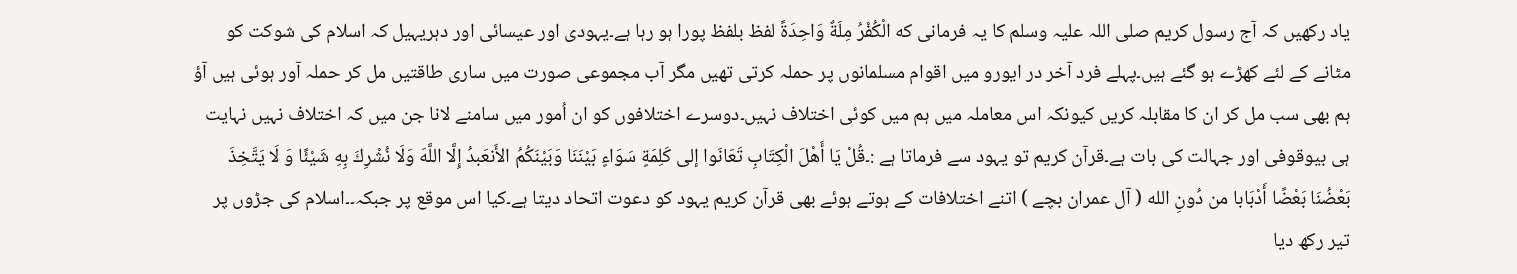یاد رکھیں کہ آج رسول کریم صلی اللہ علیہ وسلم کا یہ فرمانی که الْكُفْرُ مِلَةٌ وَاحِدَةً لفظ بلفظ پورا ہو رہا ہے۔یہودی اور عیسائی اور دہریہیل کہ اسلام کی شوکت کو مٹانے کے لئے کھڑے ہو گئے ہیں۔پہلے فرد آخر در ایورو میں اقوام مسلمانوں پر حملہ کرتی تھیں مگر آب مجموعی صورت میں ساری طاقتیں مل کر حملہ آور ہوئی ہیں آؤ ہم بھی سب مل کر ان کا مقابلہ کریں کیونکہ اس معاملہ میں ہم میں کوئی اختلاف نہیں۔دوسرے اختلافوں کو ان اُمور میں سامنے لانا جن میں کہ اختلاف نہیں نہایت ہی بیوقوفی اور جہالت کی بات ہے۔قرآن کریم تو یہود سے فرماتا ہے :۔قُلْ يَا أَهْلَ الْكِتَابِ تَعَانَوا إلى كَلِمَةٍ سَوَاءٍ بَيْنَنَا وَبَيْنَكُمُ الأَنعَبدُ إِلَّا اللَّهَ وَلَا نُشْرِكَ بِهِ شَيْئًا وَ لَا يَتَّخِذَ بَعْضُنَا بَعْضًا أَدْبَابا من دُونِ الله ( آل عمران بچے ) اتنے اختلافات کے ہوتے ہوئے بھی قرآن کریم یہود کو دعوت اتحاد دیتا ہے۔کیا اس موقع پر جبکہ۔۔اسلام کی جڑوں پر تیر رکھ دیا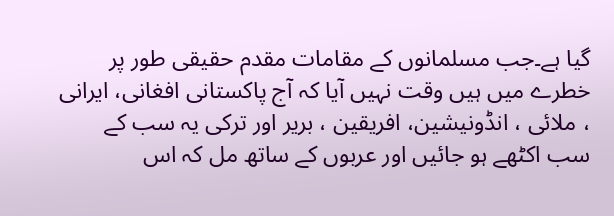گیا ہے۔جب مسلمانوں کے مقامات مقدم حقیقی طور پر خطرے میں ہیں وقت نہیں آیا کہ آج پاکستانی افغانی، ایرانی ، ملائی ، انڈونیشین، افریقین ، بریر اور ترکی یہ سب کے سب اکٹھے ہو جائیں اور عربوں کے ساتھ مل کہ اس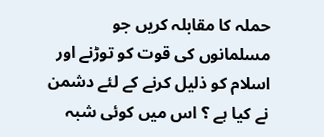حملہ کا مقابلہ کریں جو مسلمانوں کی قوت کو توڑنے اور اسلام کو ذلیل کرنے کے لئے دشمن نے کیا ہے ؟ اس میں کوئی شبہ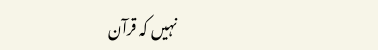نہیں کہ قرآن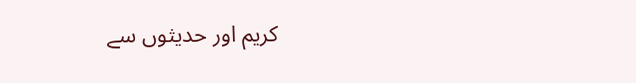کریم اور حدیثوں سے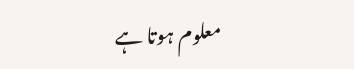معلوم ہوتا ہے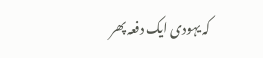کہ یہودی ایک دفعہ پھر